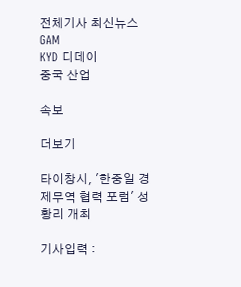전체기사 최신뉴스 GAM
KYD 디데이
중국 산업

속보

더보기

타이창시, '한중일 경제무역 협력 포럼' 성황리 개최

기사입력 :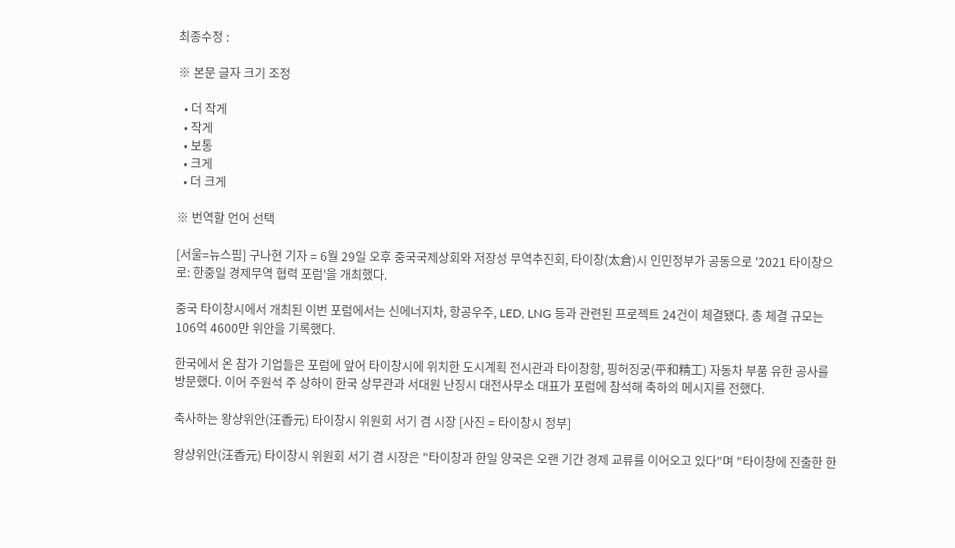최종수정 :

※ 본문 글자 크기 조정

  • 더 작게
  • 작게
  • 보통
  • 크게
  • 더 크게

※ 번역할 언어 선택

[서울=뉴스핌] 구나현 기자 = 6월 29일 오후 중국국제상회와 저장성 무역추진회, 타이창(太倉)시 인민정부가 공동으로 '2021 타이창으로: 한중일 경제무역 협력 포럼'을 개최했다.

중국 타이창시에서 개최된 이번 포럼에서는 신에너지차, 항공우주, LED, LNG 등과 관련된 프로젝트 24건이 체결됐다. 총 체결 규모는 106억 4600만 위안을 기록했다.

한국에서 온 참가 기업들은 포럼에 앞어 타이창시에 위치한 도시계획 전시관과 타이창항, 핑허징궁(平和精工) 자동차 부품 유한 공사를 방문했다. 이어 주원석 주 상하이 한국 상무관과 서대원 난징시 대전사무소 대표가 포럼에 참석해 축하의 메시지를 전했다.

축사하는 왕샹위안(汪香元) 타이창시 위원회 서기 겸 시장 [사진 = 타이창시 정부]

왕샹위안(汪香元) 타이창시 위원회 서기 겸 시장은 "타이창과 한일 양국은 오랜 기간 경제 교류를 이어오고 있다"며 "타이창에 진출한 한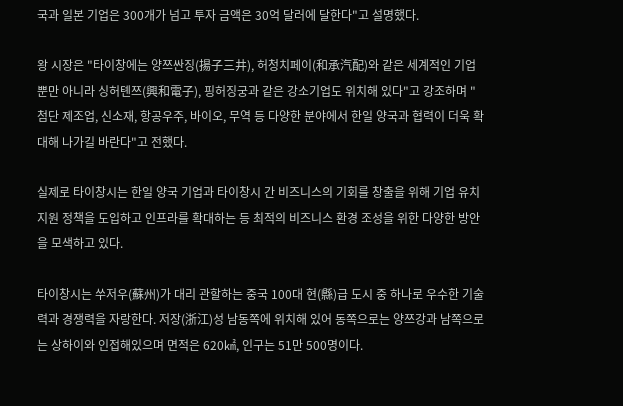국과 일본 기업은 300개가 넘고 투자 금액은 30억 달러에 달한다"고 설명했다.

왕 시장은 "타이창에는 양쯔싼징(揚子三井), 허청치페이(和承汽配)와 같은 세계적인 기업뿐만 아니라 싱허톈쯔(興和電子), 핑허징궁과 같은 강소기업도 위치해 있다"고 강조하며 "첨단 제조업, 신소재, 항공우주, 바이오, 무역 등 다양한 분야에서 한일 양국과 협력이 더욱 확대해 나가길 바란다"고 전했다.

실제로 타이창시는 한일 양국 기업과 타이창시 간 비즈니스의 기회를 창출을 위해 기업 유치 지원 정책을 도입하고 인프라를 확대하는 등 최적의 비즈니스 환경 조성을 위한 다양한 방안을 모색하고 있다.

타이창시는 쑤저우(蘇州)가 대리 관할하는 중국 100대 현(縣)급 도시 중 하나로 우수한 기술력과 경쟁력을 자랑한다. 저장(浙江)성 남동쪽에 위치해 있어 동쪽으로는 양쯔강과 남쪽으로는 상하이와 인접해있으며 면적은 620㎢, 인구는 51만 500명이다.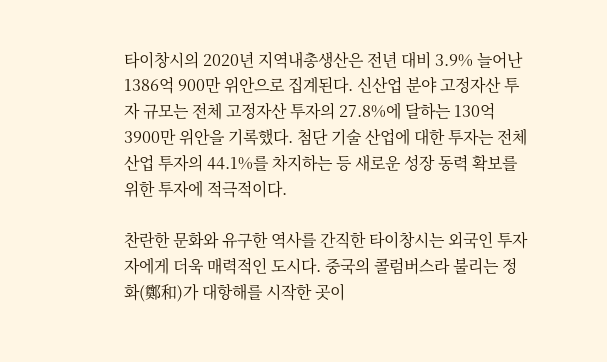타이창시의 2020년 지역내총생산은 전년 대비 3.9% 늘어난 1386억 900만 위안으로 집계된다. 신산업 분야 고정자산 투자 규모는 전체 고정자산 투자의 27.8%에 달하는 130억 3900만 위안을 기록했다. 첨단 기술 산업에 대한 투자는 전체 산업 투자의 44.1%를 차지하는 등 새로운 성장 동력 확보를 위한 투자에 적극적이다.

찬란한 문화와 유구한 역사를 간직한 타이창시는 외국인 투자자에게 더욱 매력적인 도시다. 중국의 콜럼버스라 불리는 정화(鄭和)가 대항해를 시작한 곳이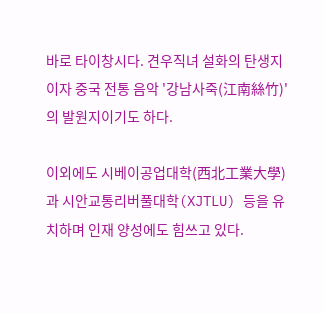바로 타이창시다. 견우직녀 설화의 탄생지이자 중국 전통 음악 '강남사죽(江南絲竹)'의 발원지이기도 하다.

이외에도 시베이공업대학(西北工業大學)과 시안교통리버풀대학(XJTLU) 등을 유치하며 인재 양성에도 힘쓰고 있다.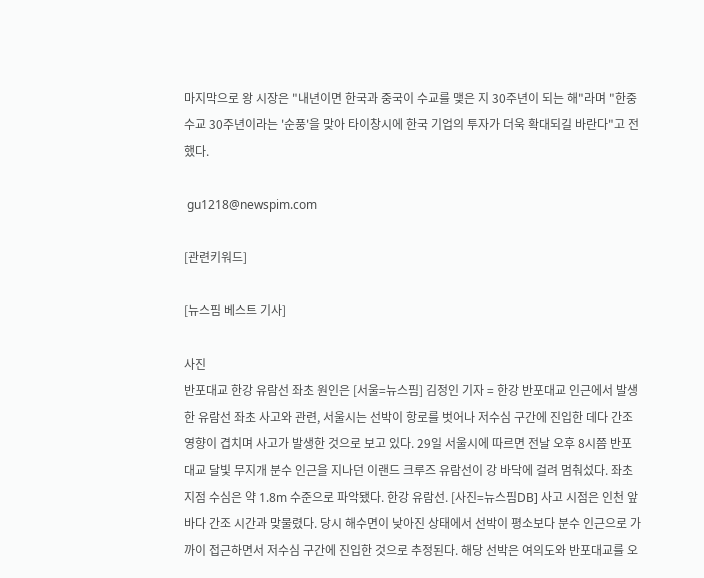마지막으로 왕 시장은 "내년이면 한국과 중국이 수교를 맺은 지 30주년이 되는 해"라며 "한중 수교 30주년이라는 '순풍'을 맞아 타이창시에 한국 기업의 투자가 더욱 확대되길 바란다"고 전했다.

 gu1218@newspim.com

[관련키워드]

[뉴스핌 베스트 기사]

사진
반포대교 한강 유람선 좌초 원인은 [서울=뉴스핌] 김정인 기자 = 한강 반포대교 인근에서 발생한 유람선 좌초 사고와 관련, 서울시는 선박이 항로를 벗어나 저수심 구간에 진입한 데다 간조 영향이 겹치며 사고가 발생한 것으로 보고 있다. 29일 서울시에 따르면 전날 오후 8시쯤 반포대교 달빛 무지개 분수 인근을 지나던 이랜드 크루즈 유람선이 강 바닥에 걸려 멈춰섰다. 좌초 지점 수심은 약 1.8m 수준으로 파악됐다. 한강 유람선. [사진=뉴스핌DB] 사고 시점은 인천 앞바다 간조 시간과 맞물렸다. 당시 해수면이 낮아진 상태에서 선박이 평소보다 분수 인근으로 가까이 접근하면서 저수심 구간에 진입한 것으로 추정된다. 해당 선박은 여의도와 반포대교를 오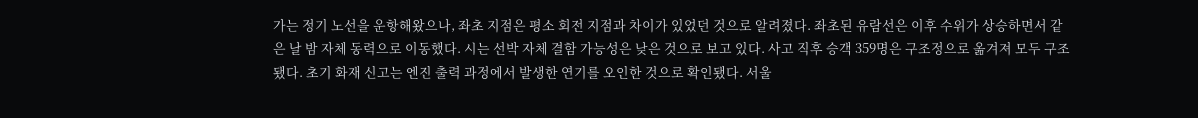가는 정기 노선을 운항해왔으나, 좌초 지점은 평소 회전 지점과 차이가 있었던 것으로 알려졌다. 좌초된 유람선은 이후 수위가 상승하면서 같은 날 밤 자체 동력으로 이동했다. 시는 선박 자체 결함 가능성은 낮은 것으로 보고 있다. 사고 직후 승객 359명은 구조정으로 옮겨져 모두 구조됐다. 초기 화재 신고는 엔진 출력 과정에서 발생한 연기를 오인한 것으로 확인됐다. 서울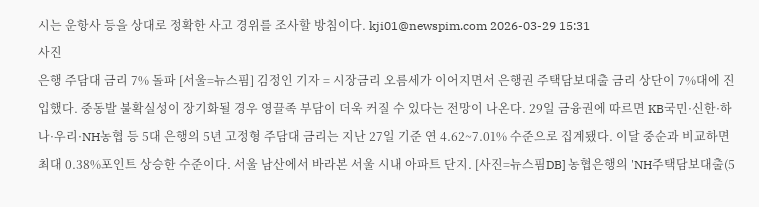시는 운항사 등을 상대로 정확한 사고 경위를 조사할 방침이다. kji01@newspim.com 2026-03-29 15:31
사진
은행 주담대 금리 7% 돌파 [서울=뉴스핌] 김정인 기자 = 시장금리 오름세가 이어지면서 은행권 주택담보대출 금리 상단이 7%대에 진입했다. 중동발 불확실성이 장기화될 경우 영끌족 부담이 더욱 커질 수 있다는 전망이 나온다. 29일 금융권에 따르면 KB국민·신한·하나·우리·NH농협 등 5대 은행의 5년 고정형 주담대 금리는 지난 27일 기준 연 4.62~7.01% 수준으로 집계됐다. 이달 중순과 비교하면 최대 0.38%포인트 상승한 수준이다. 서울 남산에서 바라본 서울 시내 아파트 단지. [사진=뉴스핌DB] 농협은행의 'NH주택담보대출(5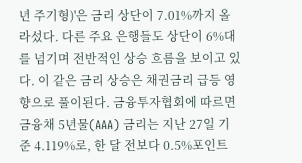년 주기형)'은 금리 상단이 7.01%까지 올라섰다. 다른 주요 은행들도 상단이 6%대를 넘기며 전반적인 상승 흐름을 보이고 있다. 이 같은 금리 상승은 채권금리 급등 영향으로 풀이된다. 금융투자협회에 따르면 금융채 5년물(AAA) 금리는 지난 27일 기준 4.119%로, 한 달 전보다 0.5%포인트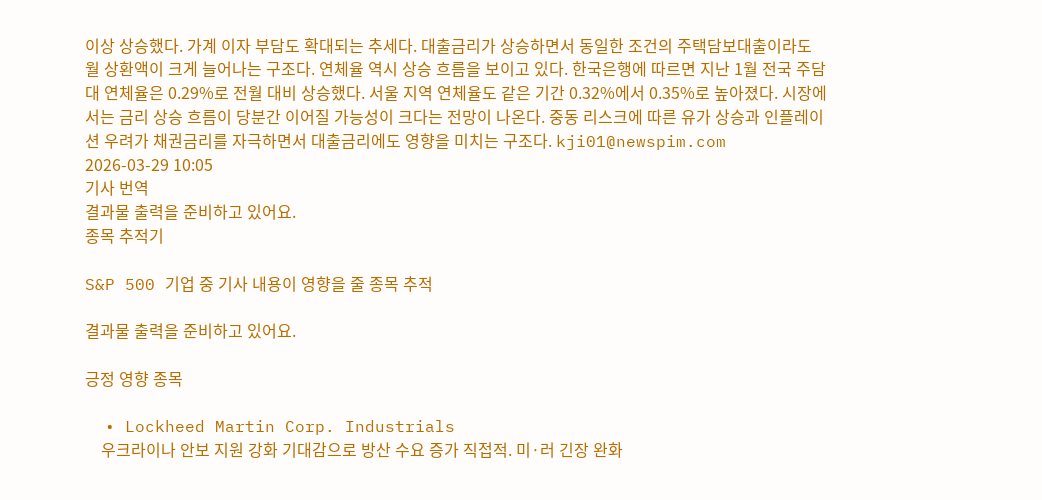이상 상승했다. 가계 이자 부담도 확대되는 추세다. 대출금리가 상승하면서 동일한 조건의 주택담보대출이라도 월 상환액이 크게 늘어나는 구조다. 연체율 역시 상승 흐름을 보이고 있다. 한국은행에 따르면 지난 1월 전국 주담대 연체율은 0.29%로 전월 대비 상승했다. 서울 지역 연체율도 같은 기간 0.32%에서 0.35%로 높아졌다. 시장에서는 금리 상승 흐름이 당분간 이어질 가능성이 크다는 전망이 나온다. 중동 리스크에 따른 유가 상승과 인플레이션 우려가 채권금리를 자극하면서 대출금리에도 영향을 미치는 구조다. kji01@newspim.com 2026-03-29 10:05
기사 번역
결과물 출력을 준비하고 있어요.
종목 추적기

S&P 500 기업 중 기사 내용이 영향을 줄 종목 추적

결과물 출력을 준비하고 있어요.

긍정 영향 종목

  • Lockheed Martin Corp. Industrials
    우크라이나 안보 지원 강화 기대감으로 방산 수요 증가 직접적. 미·러 긴장 완화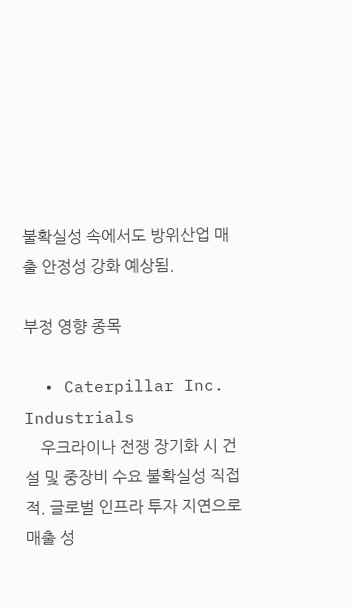불확실성 속에서도 방위산업 매출 안정성 강화 예상됨.

부정 영향 종목

  • Caterpillar Inc. Industrials
    우크라이나 전쟁 장기화 시 건설 및 중장비 수요 불확실성 직접적. 글로벌 인프라 투자 지연으로 매출 성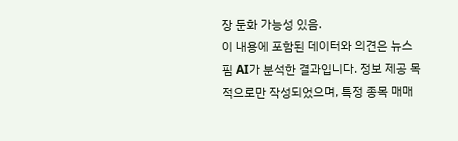장 둔화 가능성 있음.
이 내용에 포함된 데이터와 의견은 뉴스핌 AI가 분석한 결과입니다. 정보 제공 목적으로만 작성되었으며, 특정 종목 매매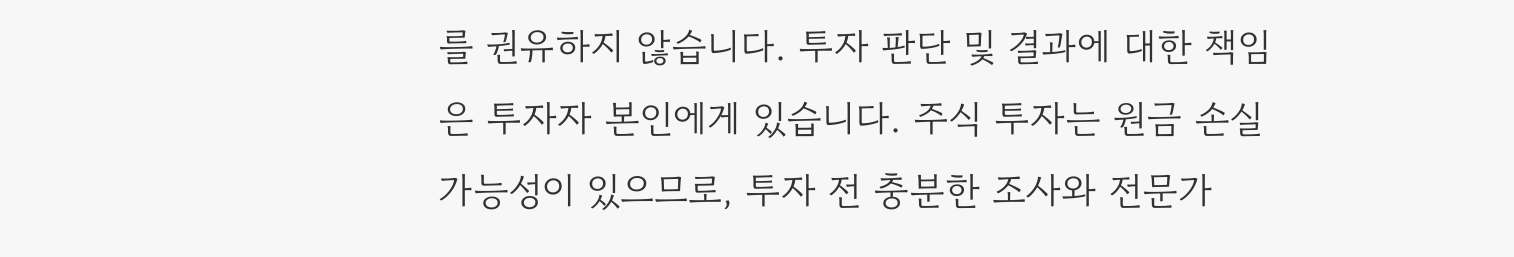를 권유하지 않습니다. 투자 판단 및 결과에 대한 책임은 투자자 본인에게 있습니다. 주식 투자는 원금 손실 가능성이 있으므로, 투자 전 충분한 조사와 전문가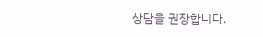상담을 권장합니다.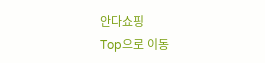안다쇼핑
Top으로 이동